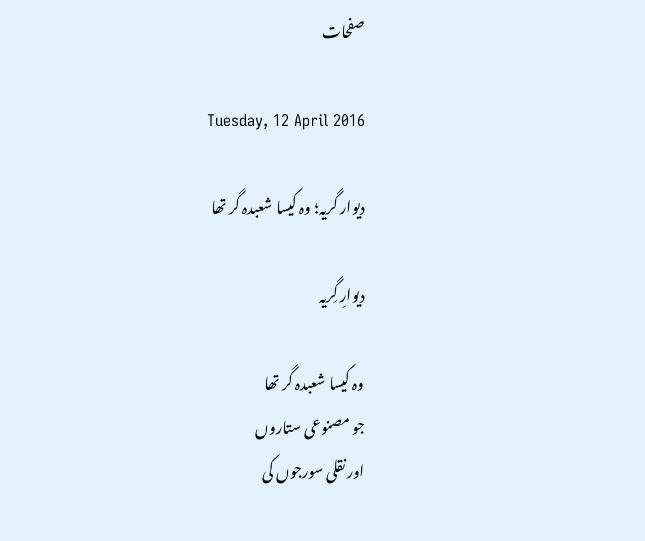صفحات

Tuesday, 12 April 2016

دیوار گریہ؛ وہ کیسا شعبدہ گر تھا

دیوارِ گِریہ

وہ کیسا شعبدہ گر تھا
جو مصنوعی ستاروں
اور نقلی سورجوں کی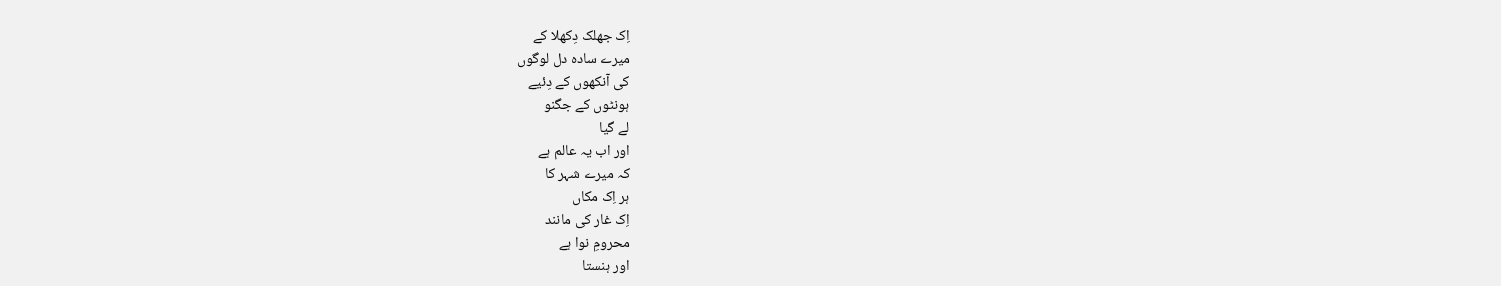اِک جھلک دِکھلا کے
میرے سادہ دل لوگوں
کی آنکھوں کے دِئیے
ہونٹوں کے جگنو
لے گیا
اور اب یہ عالم ہے
کہ میرے شہر کا
ہر اِک مکاں
اِک غار کی مانند
محرومِ نوا ہے
اور ہنستا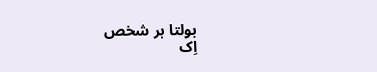بولتا ہر شخص
اِک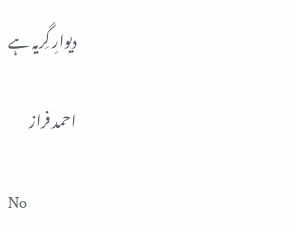دیوارِ گِریہ ہے

احمد فراز

No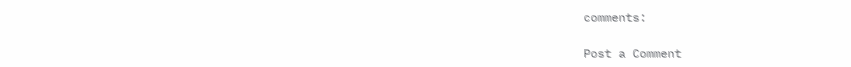comments:

Post a Comment